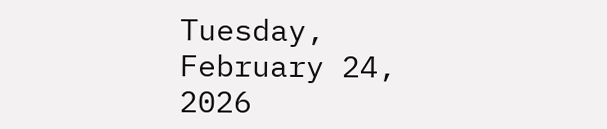Tuesday, February 24, 2026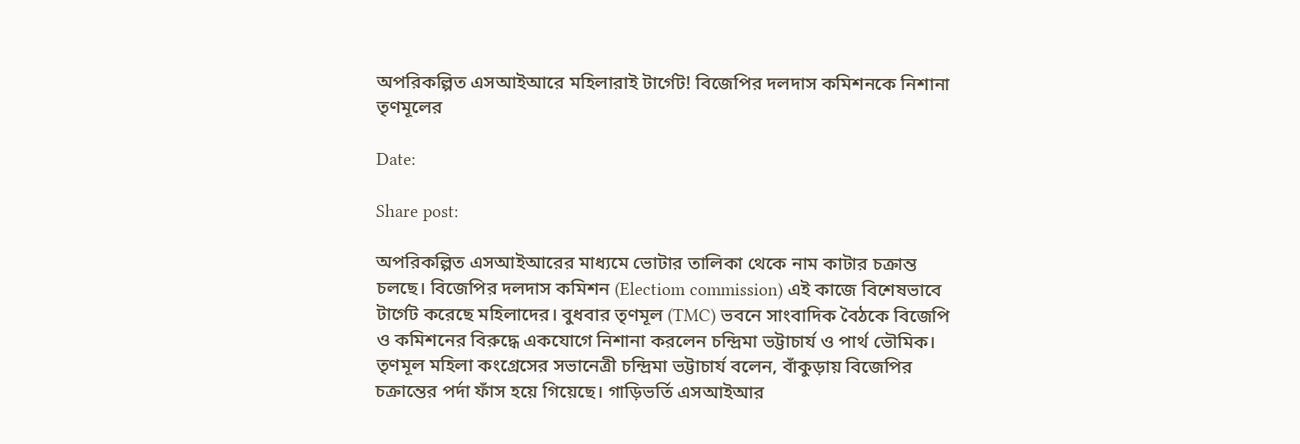অপরিকল্পিত এসআইআরে মহিলারাই টার্গেট! বিজেপির দলদাস কমিশনকে নিশানা তৃণমূলের

Date:

Share post:

অপরিকল্পিত এসআইআরের মাধ্যমে ভোটার তালিকা থেকে নাম কাটার চক্রান্ত চলছে। বিজেপির দলদাস কমিশন (Electiom commission) এই কাজে বিশেষভাবে টার্গেট করেছে মহিলাদের। বুধবার তৃণমূল (TMC) ভবনে সাংবাদিক বৈঠকে বিজেপি ও কমিশনের বিরুদ্ধে একযোগে নিশানা করলেন চন্দ্রিমা ভট্টাচার্য ও পার্থ ভৌমিক।
তৃণমূল মহিলা কংগ্রেসের সভানেত্রী চন্দ্রিমা ভট্টাচার্য বলেন, বাঁকুড়ায় বিজেপির চক্রান্তের পর্দা ফাঁস হয়ে গিয়েছে। গাড়িভর্তি এসআইআর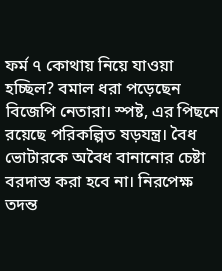ফর্ম ৭ কোথায় নিয়ে যাওয়া হচ্ছিল? বমাল ধরা পড়েছেন বিজেপি নেতারা। স্পষ্ট, এর পিছনে রয়েছে পরিকল্পিত ষড়যন্ত্র। বৈধ ভোটারকে অবৈধ বানানোর চেষ্টা বরদাস্ত করা হবে না। নিরপেক্ষ তদন্ত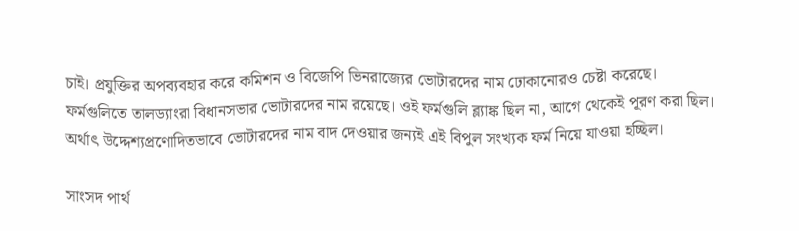চাই। প্রযুক্তির অপব্যবহার করে কমিশন ও বিজেপি ভিনরাজ্যের ভোটারদের নাম ঢোকানোরও চেষ্টা করেছে। ফর্মগুলিতে তালড্যাংরা বিধানসভার ভোটারদের নাম রয়েছে। ওই ফর্মগুলি ব্ল্যাঙ্ক ছিল না, আগে থেকেই পূরণ করা ছিল। অর্থাৎ উদ্দেশ্যপ্রণোদিতভাবে ভোটারদের নাম বাদ দেওয়ার জন্যই এই বিপুল সংখ্যক ফর্ম নিয়ে যাওয়া হচ্ছিল।

সাংসদ পার্থ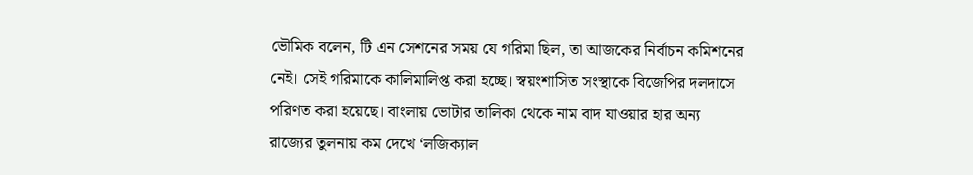ভৌমিক বলেন, টি এন সেশনের সময় যে গরিমা ছিল, তা আজকের নির্বাচন কমিশনের নেই। সেই গরিমাকে কালিমালিপ্ত করা হচ্ছে। স্বয়ংশাসিত সংস্থাকে বিজেপির দলদাসে পরিণত করা হয়েছে। বাংলায় ভোটার তালিকা থেকে নাম বাদ যাওয়ার হার অন্য রাজ্যের তুলনায় কম দেখে ‘লজিক্যাল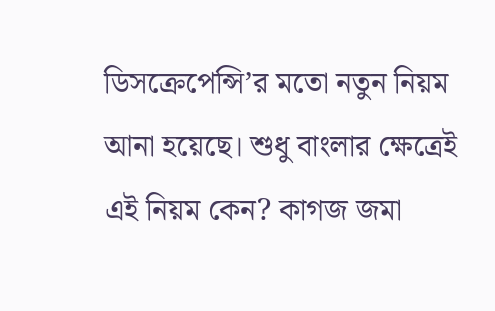ডিসক্রেপেন্সি’র মতো নতুন নিয়ম আনা হয়েছে। শুধু বাংলার ক্ষেত্রেই এই নিয়ম কেন? কাগজ জমা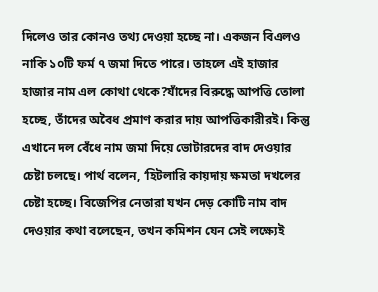দিলেও তার কোনও তথ্য দেওয়া হচ্ছে না। একজন বিএলও নাকি ১০টি ফর্ম ৭ জমা দিতে পারে। তাহলে এই হাজার হাজার নাম এল কোথা থেকে?যাঁদের বিরুদ্ধে আপত্তি তোলা হচ্ছে, তাঁদের অবৈধ প্রমাণ করার দায় আপত্তিকারীরই। কিন্তু এখানে দল বেঁধে নাম জমা দিয়ে ভোটারদের বাদ দেওয়ার চেষ্টা চলছে। পার্থ বলেন, ‘হিটলারি কায়দায় ক্ষমতা দখলের চেষ্টা হচ্ছে। বিজেপির নেতারা যখন দেড় কোটি নাম বাদ দেওয়ার কথা বলেছেন, তখন কমিশন যেন সেই লক্ষ্যেই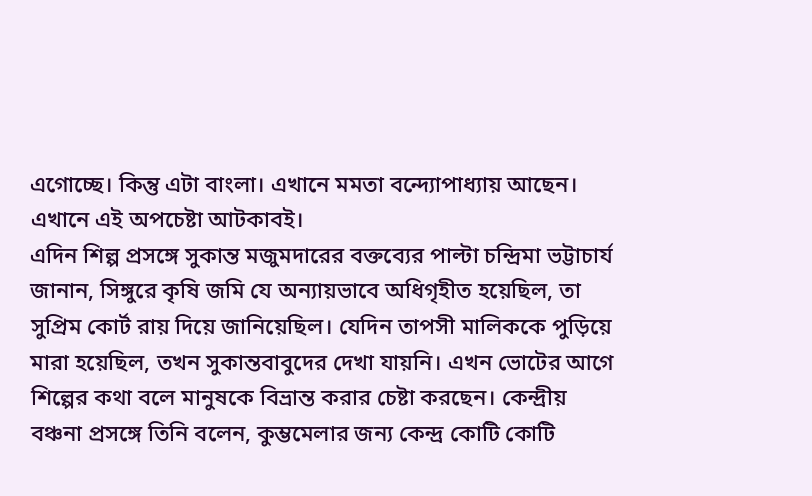এগোচ্ছে। কিন্তু এটা বাংলা। এখানে মমতা বন্দ্যোপাধ্যায় আছেন। এখানে এই অপচেষ্টা আটকাবই।
এদিন শিল্প প্রসঙ্গে সুকান্ত মজুমদারের বক্তব্যের পাল্টা চন্দ্রিমা ভট্টাচার্য জানান, সিঙ্গুরে কৃষি জমি যে অন্যায়ভাবে অধিগৃহীত হয়েছিল, তা সুপ্রিম কোর্ট রায় দিয়ে জানিয়েছিল। যেদিন তাপসী মালিককে পুড়িয়ে মারা হয়েছিল, তখন সুকান্তবাবুদের দেখা যায়নি। এখন ভোটের আগে শিল্পের কথা বলে মানুষকে বিভ্রান্ত করার চেষ্টা করছেন। কেন্দ্রীয় বঞ্চনা প্রসঙ্গে তিনি বলেন, কুম্ভমেলার জন্য কেন্দ্র কোটি কোটি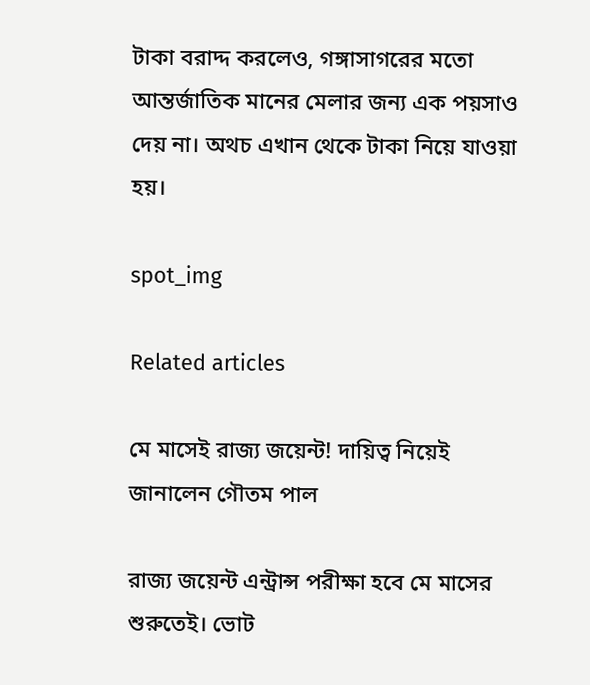টাকা বরাদ্দ করলেও, গঙ্গাসাগরের মতো আন্তর্জাতিক মানের মেলার জন্য এক পয়সাও দেয় না। অথচ এখান থেকে টাকা নিয়ে যাওয়া হয়।

spot_img

Related articles

মে মাসেই রাজ্য জয়েন্ট! দায়িত্ব নিয়েই জানালেন গৌতম পাল

রাজ্য জয়েন্ট এন্ট্রান্স পরীক্ষা হবে মে মাসের শুরুতেই। ভোট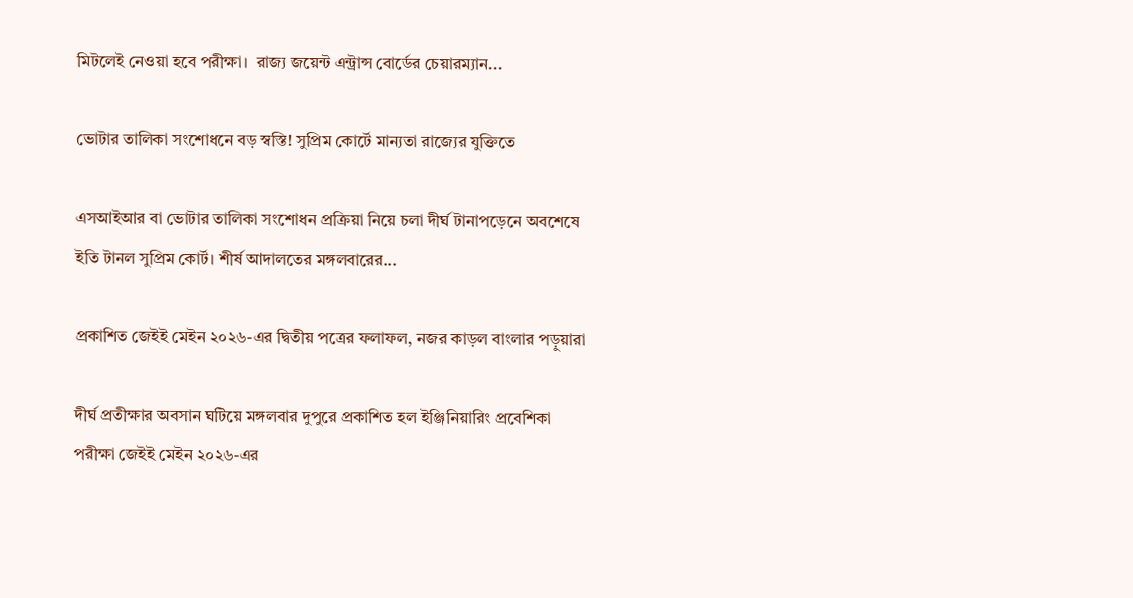মিটলেই নেওয়া হবে পরীক্ষা।  রাজ্য জয়েন্ট এন্ট্রান্স বোর্ডের চেয়ারম্যান...

ভোটার তালিকা সংশোধনে বড় স্বস্তি! সুপ্রিম কোর্টে মান্যতা রাজ্যের যুক্তিতে

এসআইআর বা ভোটার তালিকা সংশোধন প্রক্রিয়া নিয়ে চলা দীর্ঘ টানাপড়েনে অবশেষে ইতি টানল সুপ্রিম কোর্ট। শীর্ষ আদালতের মঙ্গলবারের...

প্রকাশিত জেইই মেইন ২০২৬-এর দ্বিতীয় পত্রের ফলাফল, নজর কাড়ল বাংলার পড়ুয়ারা

দীর্ঘ প্রতীক্ষার অবসান ঘটিয়ে মঙ্গলবার দুপুরে প্রকাশিত হল ইঞ্জিনিয়ারিং প্রবেশিকা পরীক্ষা জেইই মেইন ২০২৬-এর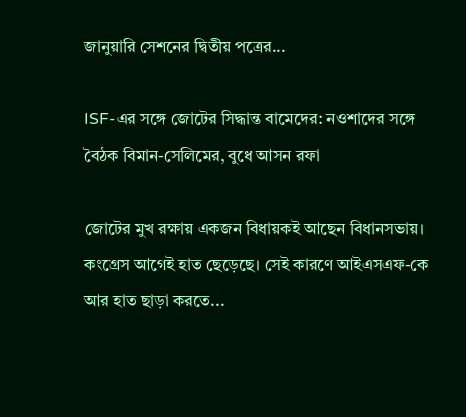জানুয়ারি সেশনের দ্বিতীয় পত্রের...

ISF-এর সঙ্গে জোটের সিদ্ধান্ত বামেদের: নওশাদের সঙ্গে বৈঠক বিমান-সেলিমের, বুধে আসন রফা

জোটের মুখ রক্ষায় একজন বিধায়কই আছেন বিধানসভায়। কংগ্রেস আগেই হাত ছেড়েছে। সেই কারণে আইএসএফ-কে আর হাত ছাড়া করতে...